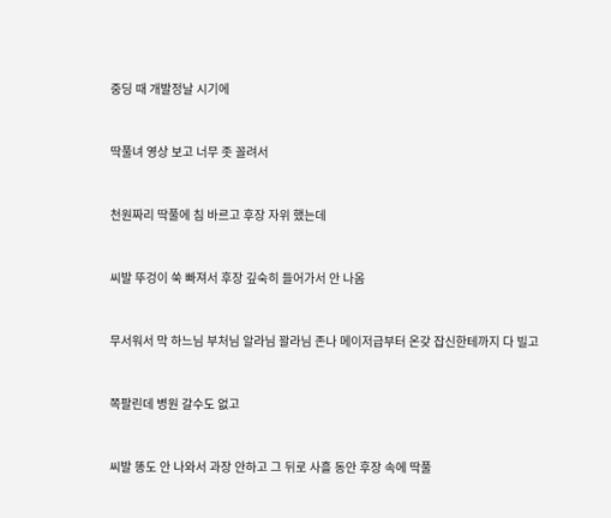중딩 때 개발정날 시기에


딱풀녀 영상 보고 너무 좃 꼴려서


천원짜리 딱풀에 침 바르고 후장 자위 했는데


씨발 뚜겅이 쑥 빠져서 후장 깊숙히 들어가서 안 나옴


무서워서 막 하느님 부처님 알라님 꽐라님 존나 메이저급부터 온갖 잡신한테까지 다 빌고


쪽팔린데 병원 갈수도 없고


씨발 똥도 안 나와서 과장 안하고 그 뒤로 사흘 동안 후장 속에 딱풀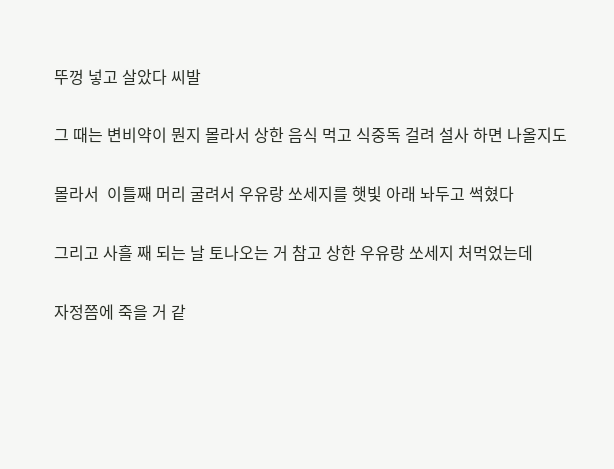뚜껑 넣고 살았다 씨발


그 때는 변비약이 뭔지 몰라서 상한 음식 먹고 식중독 걸려 설사 하면 나올지도


몰라서  이틀째 머리 굴려서 우유랑 쏘세지를 햇빛 아래 놔두고 썩혔다


그리고 사흘 째 되는 날 토나오는 거 참고 상한 우유랑 쏘세지 처먹었는데


자정쯤에 죽을 거 같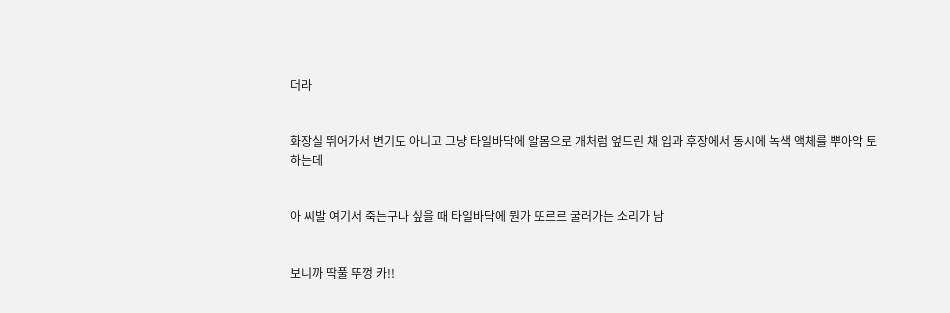더라


화장실 뛰어가서 변기도 아니고 그냥 타일바닥에 알몸으로 개처럼 엎드린 채 입과 후장에서 동시에 녹색 액체를 뿌아악 토하는데


아 씨발 여기서 죽는구나 싶을 때 타일바닥에 뭔가 또르르 굴러가는 소리가 남


보니까 딱풀 뚜껑 카!!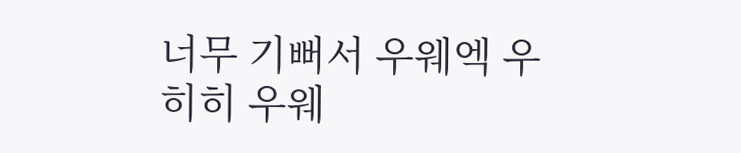너무 기뻐서 우웨엑 우히히 우웨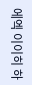에엑 이이히 하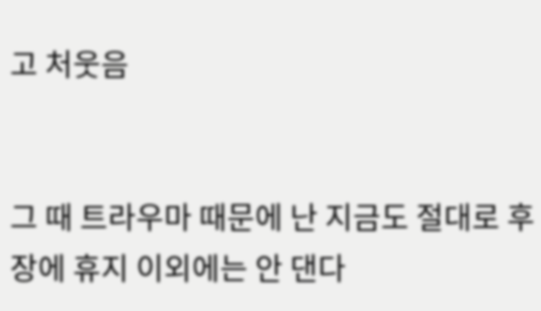고 처웃음


그 때 트라우마 때문에 난 지금도 절대로 후장에 휴지 이외에는 안 댄다